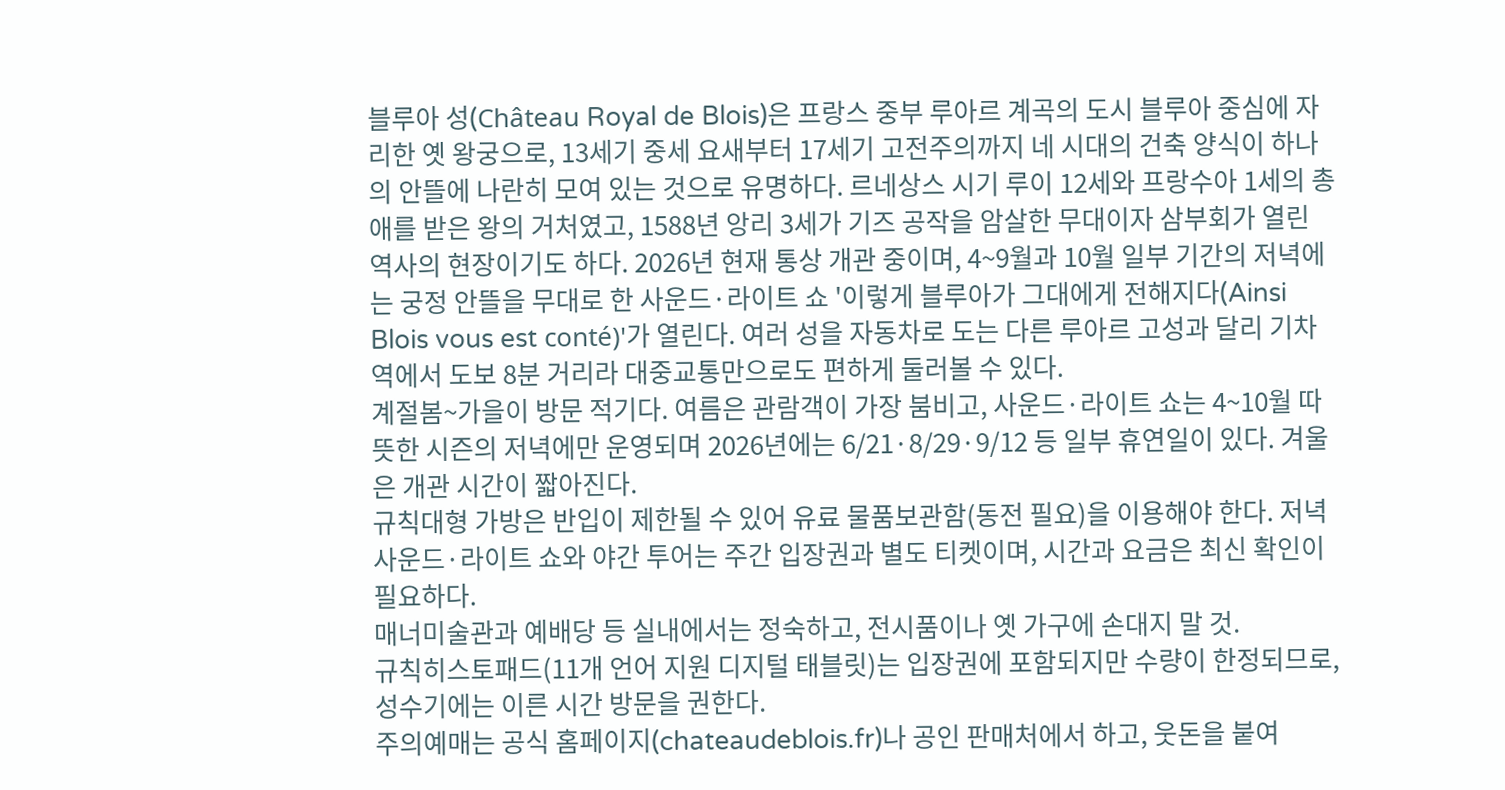블루아 성(Château Royal de Blois)은 프랑스 중부 루아르 계곡의 도시 블루아 중심에 자리한 옛 왕궁으로, 13세기 중세 요새부터 17세기 고전주의까지 네 시대의 건축 양식이 하나의 안뜰에 나란히 모여 있는 것으로 유명하다. 르네상스 시기 루이 12세와 프랑수아 1세의 총애를 받은 왕의 거처였고, 1588년 앙리 3세가 기즈 공작을 암살한 무대이자 삼부회가 열린 역사의 현장이기도 하다. 2026년 현재 통상 개관 중이며, 4~9월과 10월 일부 기간의 저녁에는 궁정 안뜰을 무대로 한 사운드·라이트 쇼 '이렇게 블루아가 그대에게 전해지다(Ainsi Blois vous est conté)'가 열린다. 여러 성을 자동차로 도는 다른 루아르 고성과 달리 기차역에서 도보 8분 거리라 대중교통만으로도 편하게 둘러볼 수 있다.
계절봄~가을이 방문 적기다. 여름은 관람객이 가장 붐비고, 사운드·라이트 쇼는 4~10월 따뜻한 시즌의 저녁에만 운영되며 2026년에는 6/21·8/29·9/12 등 일부 휴연일이 있다. 겨울은 개관 시간이 짧아진다.
규칙대형 가방은 반입이 제한될 수 있어 유료 물품보관함(동전 필요)을 이용해야 한다. 저녁 사운드·라이트 쇼와 야간 투어는 주간 입장권과 별도 티켓이며, 시간과 요금은 최신 확인이 필요하다.
매너미술관과 예배당 등 실내에서는 정숙하고, 전시품이나 옛 가구에 손대지 말 것.
규칙히스토패드(11개 언어 지원 디지털 태블릿)는 입장권에 포함되지만 수량이 한정되므로, 성수기에는 이른 시간 방문을 권한다.
주의예매는 공식 홈페이지(chateaudeblois.fr)나 공인 판매처에서 하고, 웃돈을 붙여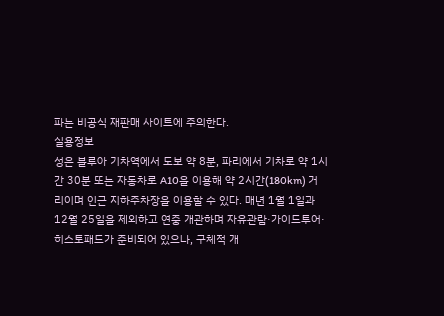파는 비공식 재판매 사이트에 주의한다.
실용정보
성은 블루아 기차역에서 도보 약 8분, 파리에서 기차로 약 1시간 30분 또는 자동차로 A10을 이용해 약 2시간(180km) 거리이며 인근 지하주차장을 이용할 수 있다. 매년 1월 1일과 12월 25일을 제외하고 연중 개관하며 자유관람·가이드투어·히스토패드가 준비되어 있으나, 구체적 개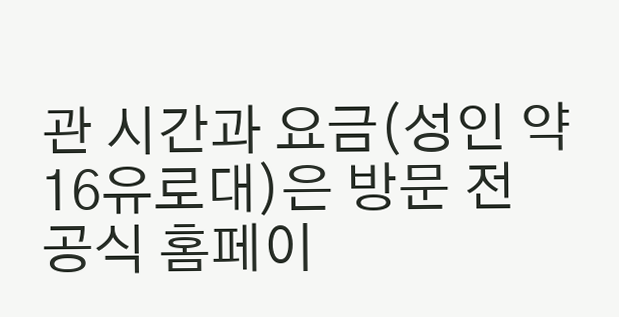관 시간과 요금(성인 약 16유로대)은 방문 전 공식 홈페이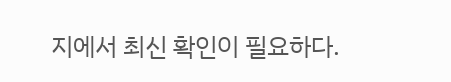지에서 최신 확인이 필요하다.